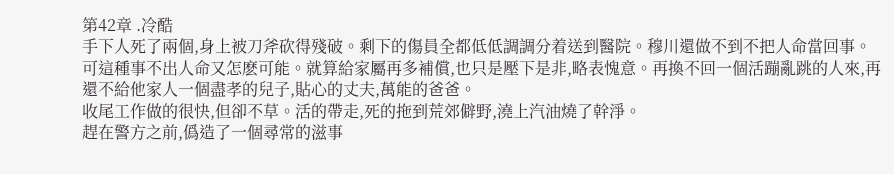第42章 .冷酷
手下人死了兩個,身上被刀斧砍得殘破。剩下的傷員全都低低調調分着送到醫院。穆川還做不到不把人命當回事。可這種事不出人命又怎麽可能。就算給家屬再多補償,也只是壓下是非,略表愧意。再換不回一個活蹦亂跳的人來,再還不給他家人一個盡孝的兒子,貼心的丈夫,萬能的爸爸。
收尾工作做的很快,但卻不草。活的帶走,死的拖到荒郊僻野,澆上汽油燒了幹淨。
趕在警方之前,僞造了一個尋常的滋事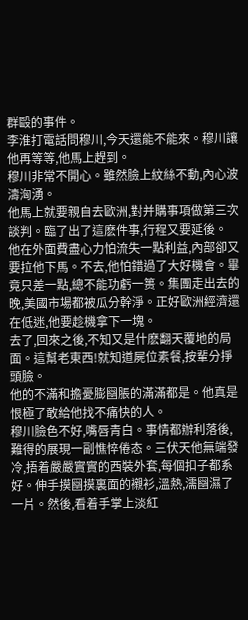群毆的事件。
李淮打電話問穆川,今天還能不能來。穆川讓他再等等,他馬上趕到。
穆川非常不開心。雖然臉上紋絲不動,內心波濤洶湧。
他馬上就要親自去歐洲,對并購事項做第三次談判。臨了出了這麽件事,行程又要延後。
他在外面費盡心力怕流失一點利益,內部卻又要拉他下馬。不去,他怕錯過了大好機會。畢竟只差一點,總不能功虧一篑。集團走出去的晚,美國市場都被瓜分幹淨。正好歐洲經濟還在低迷,他要趁機拿下一塊。
去了,回來之後,不知又是什麽翻天覆地的局面。這幫老東西!就知道屍位素餐,按輩分掙頭臉。
他的不滿和擔憂膨圝脹的滿滿都是。他真是恨極了敢給他找不痛快的人。
穆川臉色不好,嘴唇青白。事情都辦利落後,難得的展現一副憔悴倦态。三伏天他無端發冷,捂着嚴嚴實實的西裝外套,每個扣子都系好。伸手摸圝摸裏面的襯衫,溫熱,濡圝濕了一片。然後,看着手掌上淡紅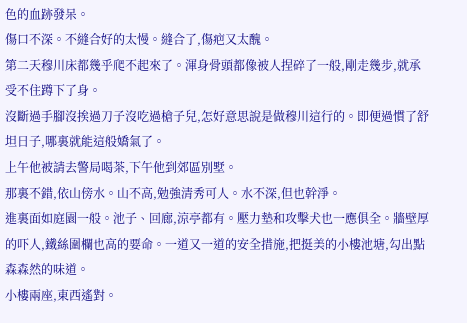色的血跡發呆。
傷口不深。不縫合好的太慢。縫合了,傷疤又太醜。
第二天穆川床都幾乎爬不起來了。渾身骨頭都像被人捏碎了一般,剛走幾步,就承受不住蹲下了身。
沒斷過手腳沒挨過刀子沒吃過槍子兒,怎好意思說是做穆川這行的。即便過慣了舒坦日子,哪裏就能這般嬌氣了。
上午他被請去警局喝茶,下午他到郊區別墅。
那裏不錯,依山傍水。山不高,勉強清秀可人。水不深,但也幹淨。
進裏面如庭園一般。池子、回廊,涼亭都有。壓力墊和攻擊犬也一應俱全。牆壁厚的吓人,鐵絲圍欄也高的要命。一道又一道的安全措施,把挺美的小樓池塘,勾出點森森然的味道。
小樓兩座,東西遙對。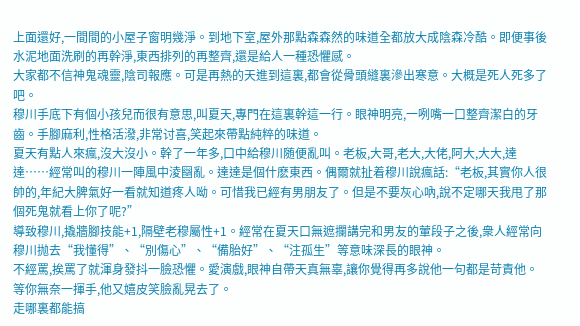上面還好,一間間的小屋子窗明幾淨。到地下室,屋外那點森森然的味道全都放大成陰森冷酷。即便事後水泥地面洗刷的再幹淨,東西排列的再整齊,還是給人一種恐懼感。
大家都不信神鬼魂靈,陰司報應。可是再熱的天進到這裏,都會從骨頭縫裏滲出寒意。大概是死人死多了吧。
穆川手底下有個小孩兒而很有意思,叫夏天,專門在這裏幹這一行。眼神明亮,一咧嘴一口整齊潔白的牙齒。手腳麻利,性格活潑,非常讨喜,笑起來帶點純粹的味道。
夏天有點人來瘋,沒大沒小。幹了一年多,口中給穆川随便亂叫。老板,大哥,老大,大佬,阿大,大大,達達……經常叫的穆川一陣風中淩圝亂。達達是個什麽東西。偶爾就扯着穆川說瘋話:“老板,其實你人很帥的,年紀大脾氣好一看就知道疼人呦。可惜我已經有男朋友了。但是不要灰心吶,說不定哪天我甩了那個死鬼就看上你了呢?”
導致穆川,撬牆腳技能+1,隔壁老穆屬性+1。經常在夏天口無遮攔講完和男友的葷段子之後,衆人經常向穆川抛去“我懂得”、“別傷心”、“備胎好”、“注孤生”等意味深長的眼神。
不經罵,挨罵了就渾身發抖一臉恐懼。愛演戲,眼神自帶天真無辜,讓你覺得再多說他一句都是苛責他。等你無奈一揮手,他又嬉皮笑臉亂晃去了。
走哪裏都能搞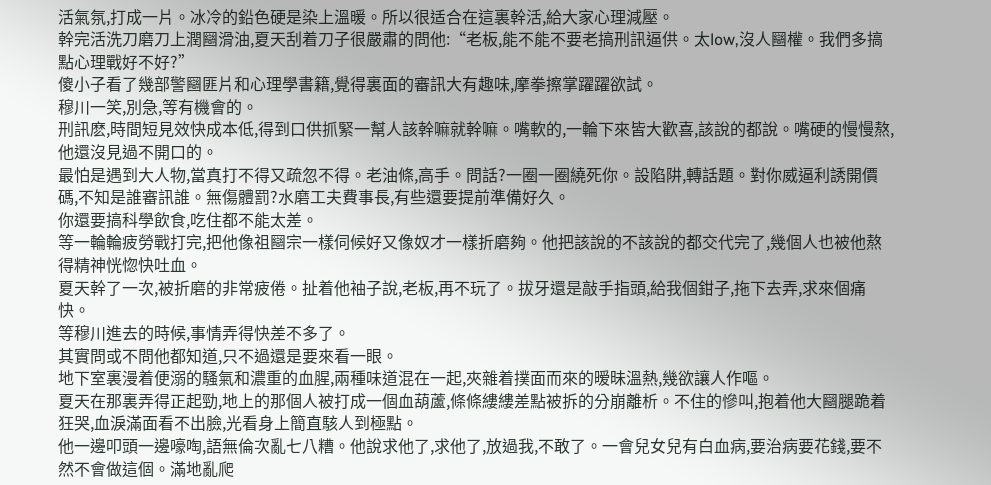活氣氛,打成一片。冰冷的鉛色硬是染上溫暖。所以很适合在這裏幹活,給大家心理減壓。
幹完活洗刀磨刀上潤圝滑油,夏天刮着刀子很嚴肅的問他:“老板,能不能不要老搞刑訊逼供。太low,沒人圝權。我們多搞點心理戰好不好?”
傻小子看了幾部警圝匪片和心理學書籍,覺得裏面的審訊大有趣味,摩拳擦掌躍躍欲試。
穆川一笑,別急,等有機會的。
刑訊麽,時間短見效快成本低,得到口供抓緊一幫人該幹嘛就幹嘛。嘴軟的,一輪下來皆大歡喜,該說的都說。嘴硬的慢慢熬,他還沒見過不開口的。
最怕是遇到大人物,當真打不得又疏忽不得。老油條,高手。問話?一圈一圈繞死你。設陷阱,轉話題。對你威逼利誘開價碼,不知是誰審訊誰。無傷體罰?水磨工夫費事長,有些還要提前準備好久。
你還要搞科學飲食,吃住都不能太差。
等一輪輪疲勞戰打完,把他像祖圝宗一樣伺候好又像奴才一樣折磨夠。他把該說的不該說的都交代完了,幾個人也被他熬得精神恍惚快吐血。
夏天幹了一次,被折磨的非常疲倦。扯着他袖子說,老板,再不玩了。拔牙還是敲手指頭,給我個鉗子,拖下去弄,求來個痛快。
等穆川進去的時候,事情弄得快差不多了。
其實問或不問他都知道,只不過還是要來看一眼。
地下室裏漫着便溺的騷氣和濃重的血腥,兩種味道混在一起,夾雜着撲面而來的暧昧溫熱,幾欲讓人作嘔。
夏天在那裏弄得正起勁,地上的那個人被打成一個血葫蘆,條條縷縷差點被拆的分崩離析。不住的慘叫,抱着他大圝腿跪着狂哭,血淚滿面看不出臉,光看身上簡直駭人到極點。
他一邊叩頭一邊嚎啕,語無倫次亂七八糟。他說求他了,求他了,放過我,不敢了。一會兒女兒有白血病,要治病要花錢,要不然不會做這個。滿地亂爬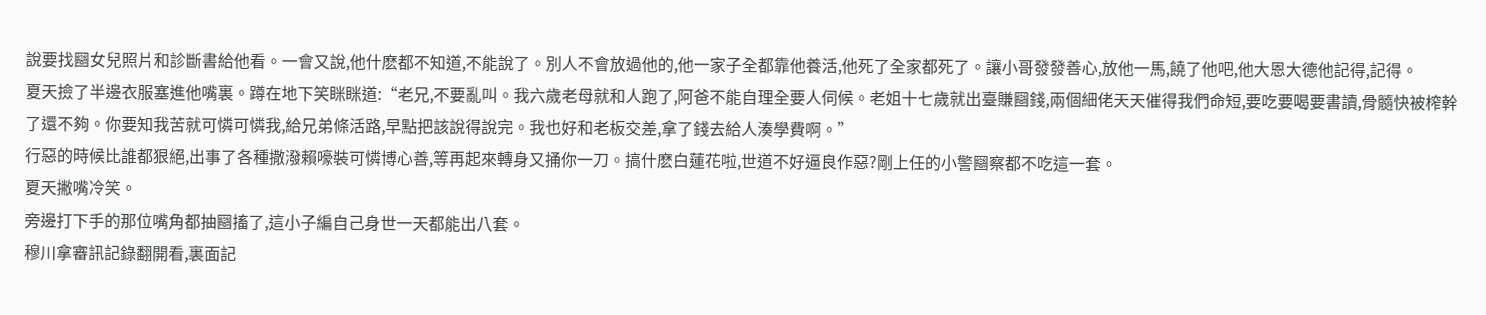說要找圝女兒照片和診斷書給他看。一會又說,他什麽都不知道,不能說了。別人不會放過他的,他一家子全都靠他養活,他死了全家都死了。讓小哥發發善心,放他一馬,饒了他吧,他大恩大德他記得,記得。
夏天撿了半邊衣服塞進他嘴裏。蹲在地下笑眯眯道:“老兄,不要亂叫。我六歲老母就和人跑了,阿爸不能自理全要人伺候。老姐十七歲就出臺賺圝錢,兩個細佬天天催得我們命短,要吃要喝要書讀,骨髓快被榨幹了還不夠。你要知我苦就可憐可憐我,給兄弟條活路,早點把該說得說完。我也好和老板交差,拿了錢去給人湊學費啊。”
行惡的時候比誰都狠絕,出事了各種撒潑賴嚎裝可憐博心善,等再起來轉身又捅你一刀。搞什麽白蓮花啦,世道不好逼良作惡?剛上任的小警圝察都不吃這一套。
夏天撇嘴冷笑。
旁邊打下手的那位嘴角都抽圝搐了,這小子編自己身世一天都能出八套。
穆川拿審訊記錄翻開看,裏面記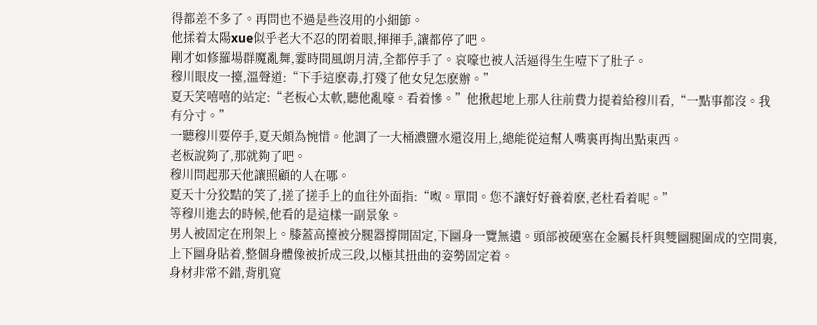得都差不多了。再問也不過是些沒用的小細節。
他揉着太陽xue似乎老大不忍的閉着眼,揮揮手,讓都停了吧。
剛才如修羅場群魔亂舞,霎時間風朗月清,全都停手了。哀嚎也被人活逼得生生噎下了肚子。
穆川眼皮一擡,溫聲道:“下手這麽毒,打殘了他女兒怎麽辦。”
夏天笑嘻嘻的站定:“老板心太軟,聽他亂嚎。看着慘。”他揪起地上那人往前費力提着給穆川看,“一點事都沒。我有分寸。”
一聽穆川要停手,夏天頗為惋惜。他調了一大桶濃鹽水還沒用上,總能從這幫人嘴裏再掏出點東西。
老板說夠了,那就夠了吧。
穆川問起那天他讓照顧的人在哪。
夏天十分狡黠的笑了,搓了搓手上的血往外面指:“呶。單間。您不讓好好養着麽,老杜看着呢。”
等穆川進去的時候,他看的是這樣一副景象。
男人被固定在刑架上。膝蓋高擡被分腿器撐開固定,下圝身一覽無遺。頭部被硬塞在金屬長杆與雙圝腿圍成的空間裏,上下圝身貼着,整個身體像被折成三段,以極其扭曲的姿勢固定着。
身材非常不錯,背肌寬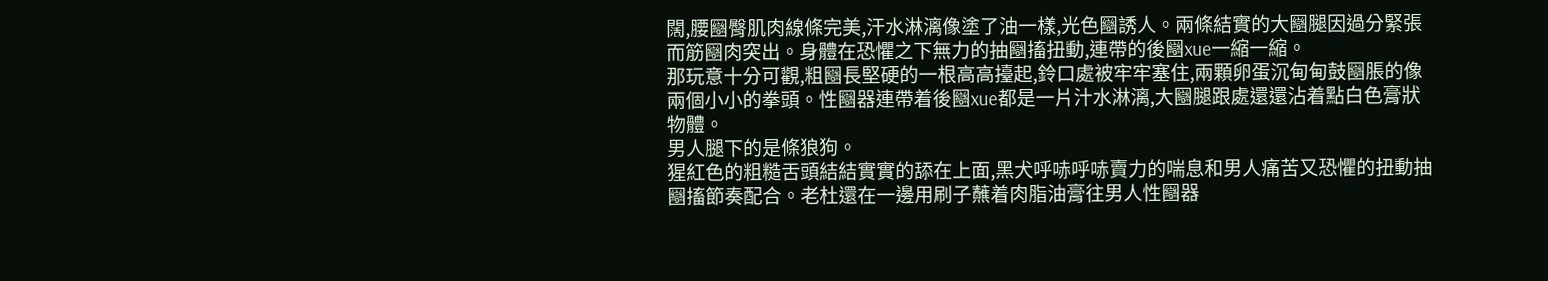闊,腰圝臀肌肉線條完美,汗水淋漓像塗了油一樣,光色圝誘人。兩條結實的大圝腿因過分緊張而筋圝肉突出。身體在恐懼之下無力的抽圝搐扭動,連帶的後圝xue一縮一縮。
那玩意十分可觀,粗圝長堅硬的一根高高擡起,鈴口處被牢牢塞住,兩顆卵蛋沉甸甸鼓圝脹的像兩個小小的拳頭。性圝器連帶着後圝xue都是一片汁水淋漓,大圝腿跟處還還沾着點白色膏狀物體。
男人腿下的是條狼狗。
猩紅色的粗糙舌頭結結實實的舔在上面,黑犬呼哧呼哧賣力的喘息和男人痛苦又恐懼的扭動抽圝搐節奏配合。老杜還在一邊用刷子蘸着肉脂油膏往男人性圝器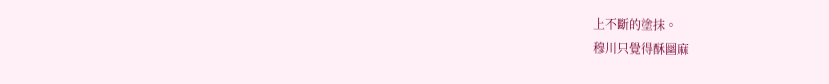上不斷的塗抹。
穆川只覺得酥圝麻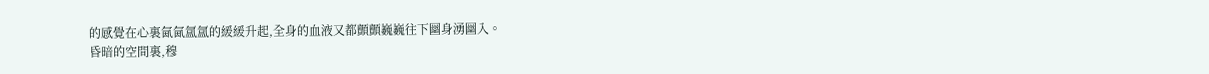的感覺在心裏氤氤氲氲的緩緩升起,全身的血液又都顫顫巍巍往下圝身湧圝入。
昏暗的空間裏,穆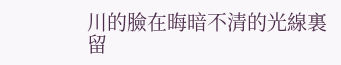川的臉在晦暗不清的光線裏留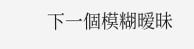下一個模糊暧昧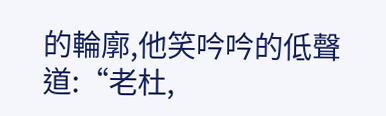的輪廓,他笑吟吟的低聲道:“老杜,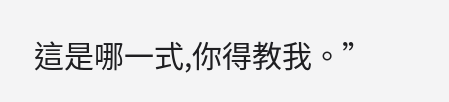這是哪一式,你得教我。”